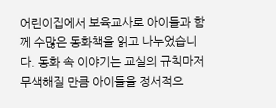어린이집에서 보육교사로 아이들과 함께 수많은 동화책을 읽고 나누었습니다. 동화 속 이야기는 교실의 규칙마저 무색해질 만큼 아이들을 정서적으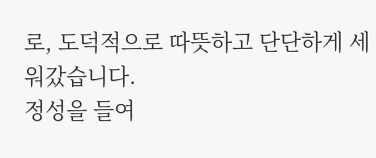로, 도덕적으로 따뜻하고 단단하게 세워갔습니다.
정성을 들여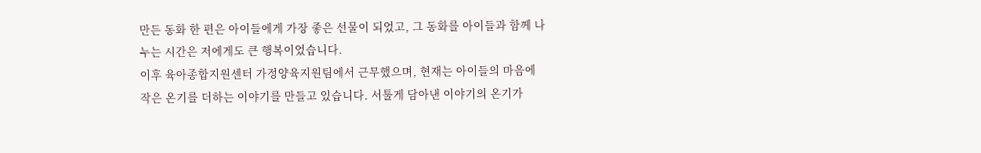만든 동화 한 편은 아이들에게 가장 좋은 선물이 되었고, 그 동화를 아이들과 함께 나누는 시간은 저에게도 큰 행복이었습니다.
이후 육아종합지원센터 가정양육지원팀에서 근무했으며, 현재는 아이들의 마음에 작은 온기를 더하는 이야기를 만들고 있습니다. 서툴게 담아낸 이야기의 온기가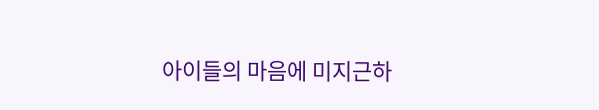아이들의 마음에 미지근하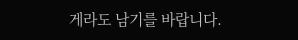게라도 남기를 바랍니다.